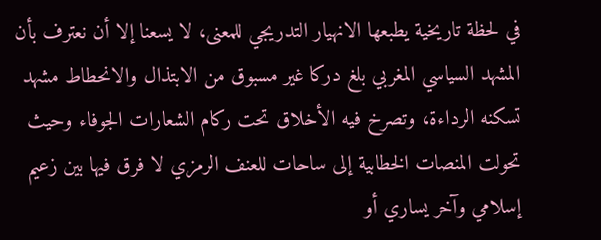في لحظة تاريخية يطبعها الانهيار التدريجي للمعنى، لا يسعنا إلا أن نعترف بأن المشهد السياسي المغربي بلغ دركا غير مسبوق من الابتذال والانحطاط مشهد تسكنه الرداءة، وتصرخ فيه الأخلاق تحت ركام الشعارات الجوفاء وحيث تحولت المنصات الخطابية إلى ساحات للعنف الرمزي لا فرق فيها بين زعيم إسلامي وآخر يساري أو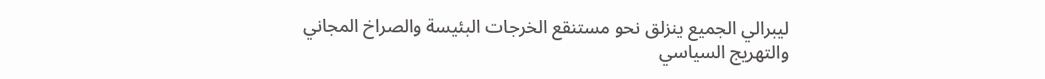ليبرالي الجميع ينزلق نحو مستنقع الخرجات البئيسة والصراخ المجاني والتهريج السياسي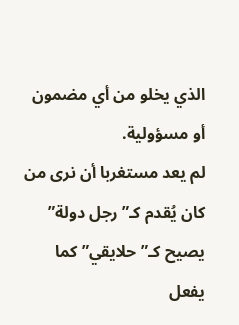الذي يخلو من أي مضمون أو مسؤولية.
لم يعد مستغربا أن نرى من كان يُقدم كـ”رجل دولة” يصيح كـ”حلايقي” كما يفعل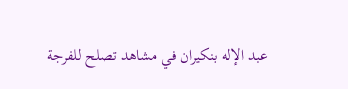عبد الإله بنكيران في مشاهد تصلح للفرجة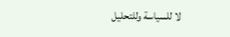لا للسياسة وللتحليل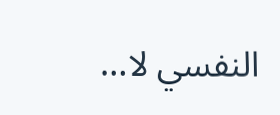النفسي لا…